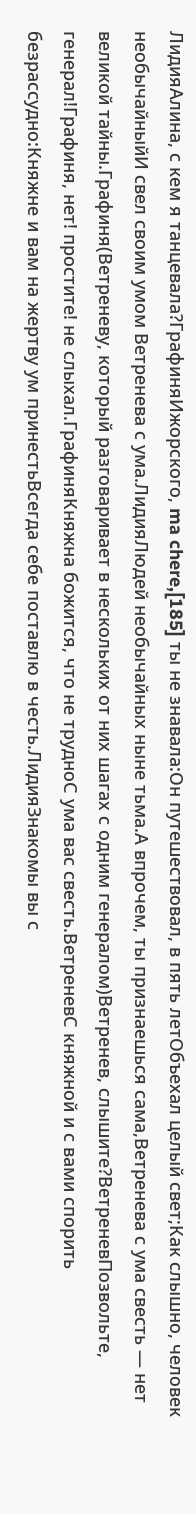ЛидияАлина, с кем я танцевала?ГрафиняИжорского, ma chere,[185] ты не знавала:Он путешествовал, в пять летОбъехал целый свет;Как слышно, человек необычайныйИ свел своим умом Ветренева с ума.ЛидияЛюдей необычайных ныне тьма.А впрочем, ты признаешься сама,Ветренева с ума свесть — нет великой тайны.Графиня(Ветреневу, который разговаривает в нескольких от них шагах с одним генералом)Ветренев, слышите?ВетреневПозвольте, генерал!Графиня, нет! простите! не слыхал.ГрафиняКняжна божится, что не трудноС ума вас свесть.ВетреневС княжной и с вами спорить безрассудно:Княжне и вам на жертву ум принестьВсегда себе поставлю в честь.ЛидияЗнакомы вы с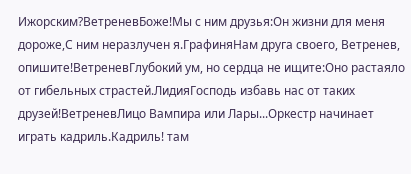Ижорским?ВетреневБоже!Мы с ним друзья:Он жизни для меня дороже,С ним неразлучен я.ГрафиняНам друга своего, Ветренев, опишите!ВетреневГлубокий ум, но сердца не ищите:Оно растаяло от гибельных страстей.ЛидияГосподь избавь нас от таких друзей!ВетреневЛицо Вампира или Лары...Оркестр начинает играть кадриль.Кадриль! там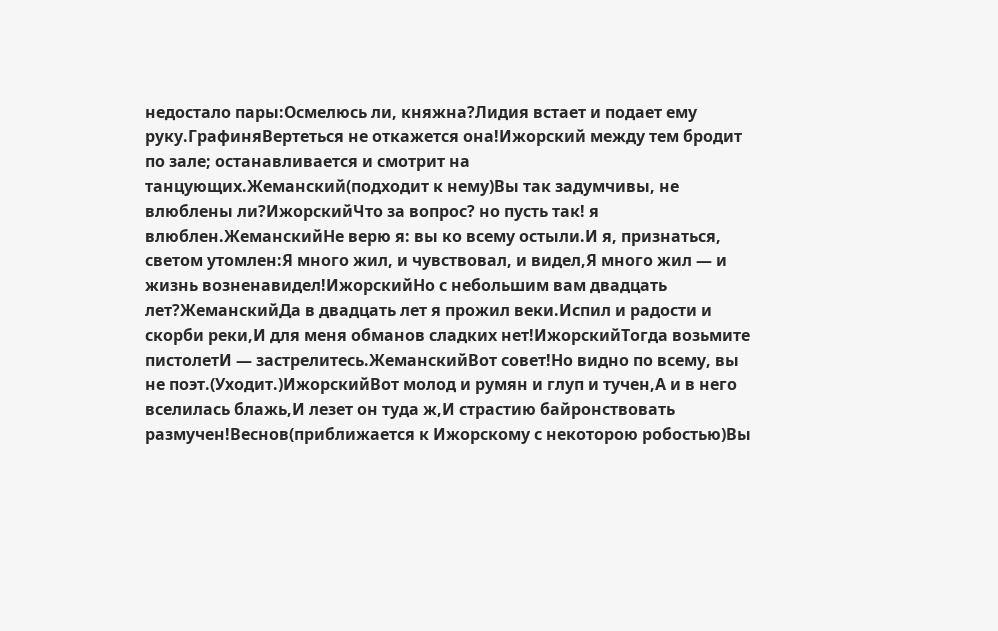недостало пары:Осмелюсь ли, княжна?Лидия встает и подает ему руку.ГрафиняВертеться не откажется она!Ижорский между тем бродит по зале; останавливается и смотрит на танцующих.Жеманский(подходит к нему)Вы так задумчивы, не влюблены ли?ИжорскийЧто за вопрос? но пусть так! я влюблен.ЖеманскийНе верю я: вы ко всему остыли.И я, признаться, светом утомлен:Я много жил, и чувствовал, и видел,Я много жил — и жизнь возненавидел!ИжорскийНо с небольшим вам двадцать лет?ЖеманскийДа в двадцать лет я прожил веки.Испил и радости и скорби реки,И для меня обманов сладких нет!ИжорскийТогда возьмите пистолетИ — застрелитесь.ЖеманскийВот совет!Но видно по всему, вы не поэт.(Уходит.)ИжорскийВот молод и румян и глуп и тучен,А и в него вселилась блажь,И лезет он туда ж,И страстию байронствовать размучен!Веснов(приближается к Ижорскому с некоторою робостью)Вы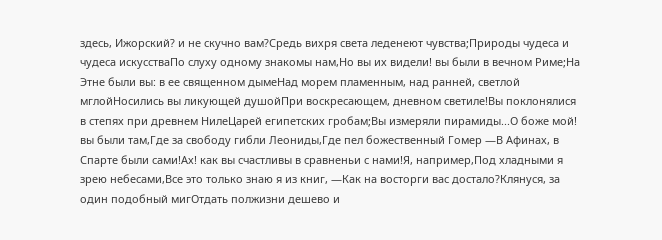здесь, Ижорский? и не скучно вам?Средь вихря света леденеют чувства;Природы чудеса и чудеса искусстваПо слуху одному знакомы нам,Но вы их видели! вы были в вечном Риме;На Этне были вы: в ее священном дымеНад морем пламенным, над ранней, светлой мглойНосились вы ликующей душойПри воскресающем, дневном светиле!Вы поклонялися в степях при древнем НилеЦарей египетских гробам;Вы измеряли пирамиды...О боже мой! вы были там,Где за свободу гибли Леониды,Где пел божественный Гомер —В Афинах, в Спарте были сами!Ах! как вы счастливы в сравненьи с нами!Я, например,Под хладными я зрею небесами,Все это только знаю я из книг, —Как на восторги вас достало?Клянуся, за один подобный мигОтдать полжизни дешево и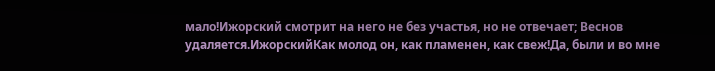мало!Ижорский смотрит на него не без участья, но не отвечает; Веснов удаляется.ИжорскийКак молод он, как пламенен, как свеж!Да, были и во мне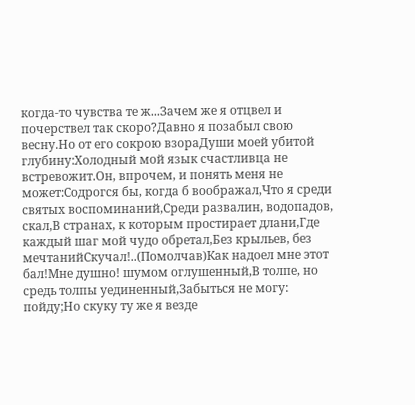когда-то чувства те ж...Зачем же я отцвел и почерствел так скоро?Давно я позабыл свою весну.Но от его сокрою взораДуши моей убитой глубину:Холодный мой язык счастливца не встревожит.Он, впрочем, и понять меня не может:Содрогся бы, когда б воображал,Что я среди святых воспоминаний,Среди развалин, водопадов, скал,В странах, к которым простирает длани,Где каждый шаг мой чудо обретал,Без крыльев, без мечтанийСкучал!..(Помолчав)Как надоел мне этот бал!Мне душно! шумом оглушенный,В толпе, но средь толпы уединенный,Забыться не могу: пойду;Но скуку ту же я везде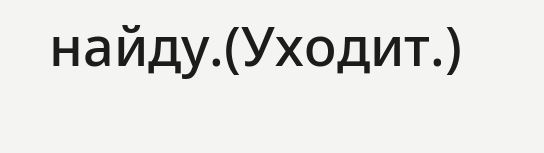найду.(Уходит.)